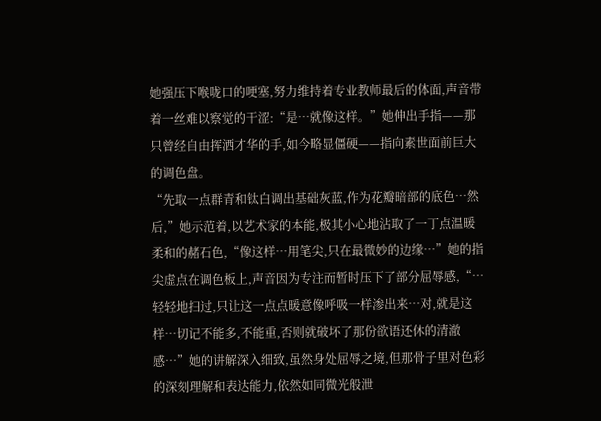她强压下喉咙口的哽塞,努力维持着专业教师最后的体面,声音带着一丝难以察觉的干涩:“是…就像这样。”她伸出手指——那只曾经自由挥洒才华的手,如今略显僵硬——指向素世面前巨大的调色盘。
“先取一点群青和钛白调出基础灰蓝,作为花瓣暗部的底色…然后,”她示范着,以艺术家的本能,极其小心地沾取了一丁点温暖柔和的赭石色,“像这样…用笔尖,只在最微妙的边缘…”她的指尖虚点在调色板上,声音因为专注而暂时压下了部分屈辱感,“…轻轻地扫过,只让这一点点暖意像呼吸一样渗出来…对,就是这样…切记不能多,不能重,否则就破坏了那份欲语还休的清澈感…”她的讲解深入细致,虽然身处屈辱之境,但那骨子里对色彩的深刻理解和表达能力,依然如同微光般泄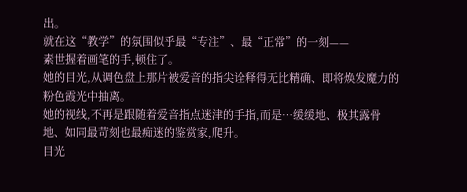出。
就在这“教学”的氛围似乎最“专注”、最“正常”的一刻——
素世握着画笔的手,顿住了。
她的目光,从调色盘上那片被爱音的指尖诠释得无比精确、即将焕发魔力的粉色霞光中抽离。
她的视线,不再是跟随着爱音指点迷津的手指,而是…缓缓地、极其露骨地、如同最苛刻也最痴迷的鉴赏家,爬升。
目光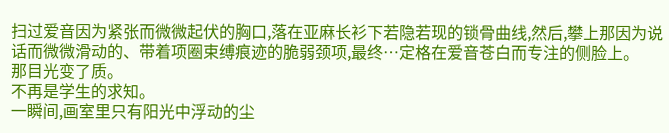扫过爱音因为紧张而微微起伏的胸口,落在亚麻长衫下若隐若现的锁骨曲线,然后,攀上那因为说话而微微滑动的、带着项圈束缚痕迹的脆弱颈项,最终…定格在爱音苍白而专注的侧脸上。
那目光变了质。
不再是学生的求知。
一瞬间,画室里只有阳光中浮动的尘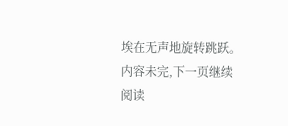埃在无声地旋转跳跃。
内容未完,下一页继续阅读